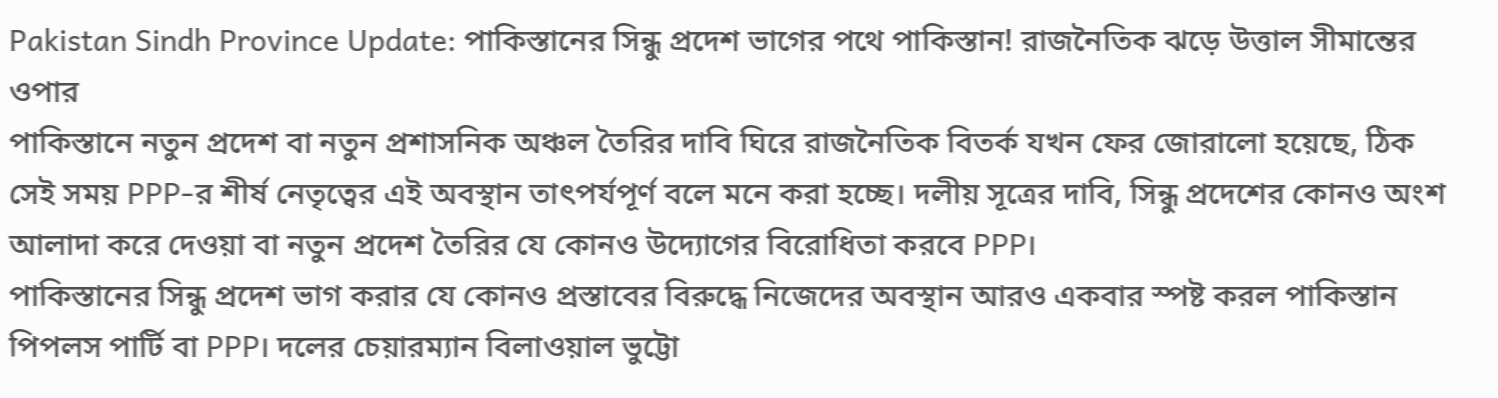Pakistan Sindh Province Update: পাকিস্তানের সিন্ধু প্রদেশ ভাগের পথে পাকিস্তান! রাজনৈতিক ঝড়ে উত্তাল সীমান্তের ওপার
পাকিস্তানে নতুন প্রদেশ বা নতুন প্রশাসনিক অঞ্চল তৈরির দাবি ঘিরে রাজনৈতিক বিতর্ক যখন ফের জোরালো হয়েছে, ঠিক সেই সময় PPP-র শীর্ষ নেতৃত্বের এই অবস্থান তাৎপর্যপূর্ণ বলে মনে করা হচ্ছে। দলীয় সূত্রের দাবি, সিন্ধু প্রদেশের কোনও অংশ আলাদা করে দেওয়া বা নতুন প্রদেশ তৈরির যে কোনও উদ্যোগের বিরোধিতা করবে PPP।
পাকিস্তানের সিন্ধু প্রদেশ ভাগ করার যে কোনও প্রস্তাবের বিরুদ্ধে নিজেদের অবস্থান আরও একবার স্পষ্ট করল পাকিস্তান পিপলস পার্টি বা PPP। দলের চেয়ারম্যান বিলাওয়াল ভুট্টো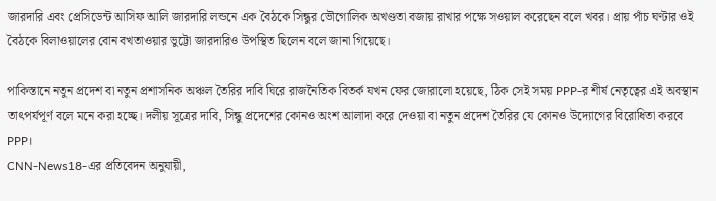জারদারি এবং প্রেসিডেন্ট আসিফ আলি জারদারি লন্ডনে এক বৈঠকে সিন্ধুর ভৌগোলিক অখণ্ডতা বজায় রাখার পক্ষে সওয়াল করেছেন বলে খবর। প্রায় পাঁচ ঘণ্টার ওই বৈঠকে বিলাওয়ালের বোন বখতাওয়ার ভুট্টো জারদারিও উপস্থিত ছিলেন বলে জানা গিয়েছে।

পাকিস্তানে নতুন প্রদেশ বা নতুন প্রশাসনিক অঞ্চল তৈরির দাবি ঘিরে রাজনৈতিক বিতর্ক যখন ফের জোরালো হয়েছে, ঠিক সেই সময় PPP-র শীর্ষ নেতৃত্বের এই অবস্থান তাৎপর্যপূর্ণ বলে মনে করা হচ্ছে। দলীয় সূত্রের দাবি, সিন্ধু প্রদেশের কোনও অংশ আলাদা করে দেওয়া বা নতুন প্রদেশ তৈরির যে কোনও উদ্যোগের বিরোধিতা করবে PPP।
CNN-News18-এর প্রতিবেদন অনুযায়ী,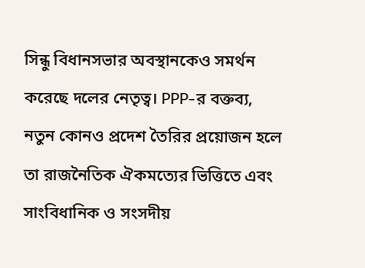সিন্ধু বিধানসভার অবস্থানকেও সমর্থন করেছে দলের নেতৃত্ব। PPP-র বক্তব্য, নতুন কোনও প্রদেশ তৈরির প্রয়োজন হলে তা রাজনৈতিক ঐকমত্যের ভিত্তিতে এবং সাংবিধানিক ও সংসদীয়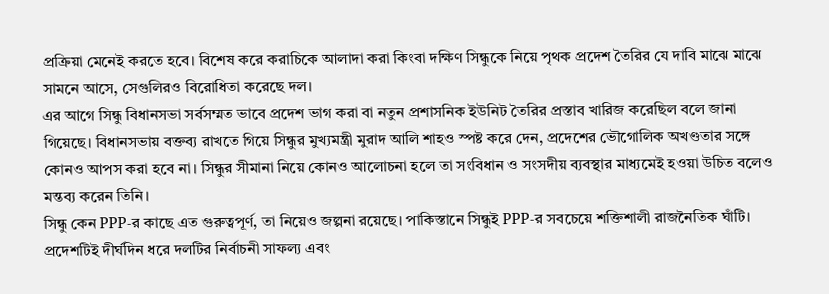প্রক্রিয়া মেনেই করতে হবে। বিশেষ করে করাচিকে আলাদা করা কিংবা দক্ষিণ সিন্ধুকে নিয়ে পৃথক প্রদেশ তৈরির যে দাবি মাঝে মাঝে সামনে আসে, সেগুলিরও বিরোধিতা করেছে দল।
এর আগে সিন্ধু বিধানসভা সর্বসম্মত ভাবে প্রদেশ ভাগ করা বা নতুন প্রশাসনিক ইউনিট তৈরির প্রস্তাব খারিজ করেছিল বলে জানা গিয়েছে। বিধানসভায় বক্তব্য রাখতে গিয়ে সিন্ধুর মুখ্যমন্ত্রী মুরাদ আলি শাহও স্পষ্ট করে দেন, প্রদেশের ভৌগোলিক অখণ্ডতার সঙ্গে কোনও আপস করা হবে না। সিন্ধুর সীমানা নিয়ে কোনও আলোচনা হলে তা সংবিধান ও সংসদীয় ব্যবস্থার মাধ্যমেই হওয়া উচিত বলেও মন্তব্য করেন তিনি।
সিন্ধু কেন PPP-র কাছে এত গুরুত্বপূর্ণ, তা নিয়েও জল্পনা রয়েছে। পাকিস্তানে সিন্ধুই PPP-র সবচেয়ে শক্তিশালী রাজনৈতিক ঘাঁটি। প্রদেশটিই দীর্ঘদিন ধরে দলটির নির্বাচনী সাফল্য এবং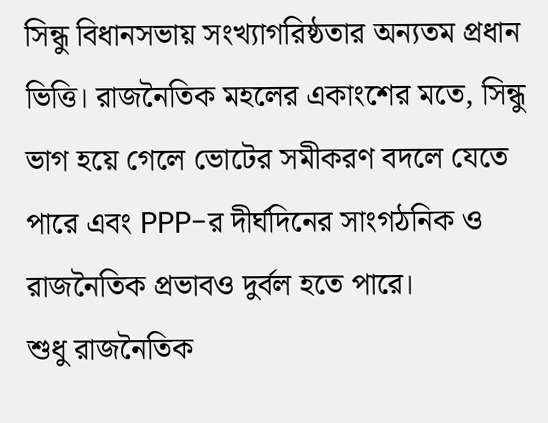সিন্ধু বিধানসভায় সংখ্যাগরিষ্ঠতার অন্যতম প্রধান ভিত্তি। রাজনৈতিক মহলের একাংশের মতে, সিন্ধু ভাগ হয়ে গেলে ভোটের সমীকরণ বদলে যেতে পারে এবং PPP-র দীর্ঘদিনের সাংগঠনিক ও রাজনৈতিক প্রভাবও দুর্বল হতে পারে।
শুধু রাজনৈতিক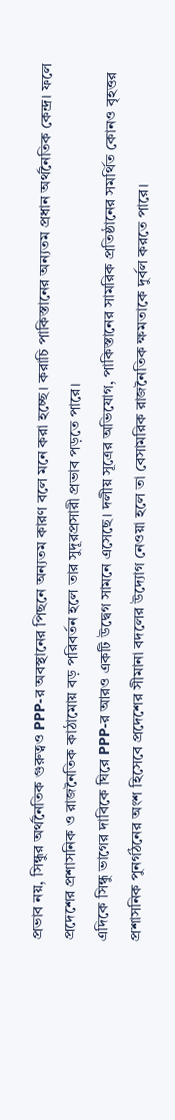প্রভাব নয়, সিন্ধুর অর্থনৈতিক গুরুত্বও PPP-র অবস্থানের পিছনে অন্যতম কারণ বলে মনে করা হচ্ছে। করাচি পাকিস্তানের অন্যতম প্রধান অর্থনৈতিক কেন্দ্র। ফলে প্রদেশের প্রশাসনিক ও রাজনৈতিক কাঠামোয় বড় পরিবর্তন হলে তার সুদূরপ্রসারী প্রভাব পড়তে পারে।
এদিকে সিন্ধু ভাগের দাবিকে ঘিরে PPP-র আরও একটি উদ্বেগ সামনে এসেছে। দলীয় সূত্রের অভিযোগ, পাকিস্তানের সামরিক প্রতিষ্ঠানের সমর্থিত কোনও বৃহত্তর প্রশাসনিক পুনর্গঠনের অংশ হিসেবে প্রদেশের সীমানা বদলের উদ্যোগ নেওয়া হলে তা বেসামরিক রাজনৈতিক ক্ষমতাকে দুর্বল করতে পারে।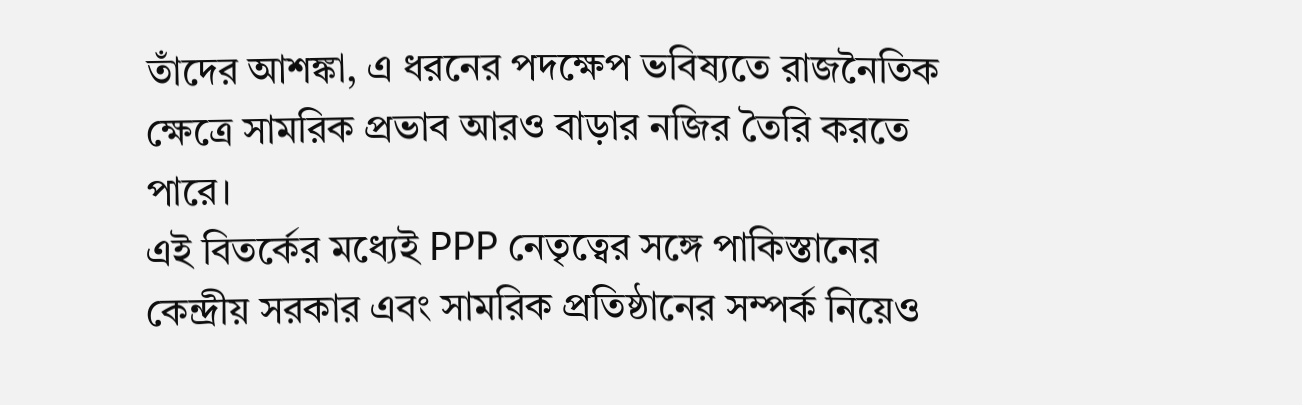তাঁদের আশঙ্কা, এ ধরনের পদক্ষেপ ভবিষ্যতে রাজনৈতিক ক্ষেত্রে সামরিক প্রভাব আরও বাড়ার নজির তৈরি করতে পারে।
এই বিতর্কের মধ্যেই PPP নেতৃত্বের সঙ্গে পাকিস্তানের কেন্দ্রীয় সরকার এবং সামরিক প্রতিষ্ঠানের সম্পর্ক নিয়েও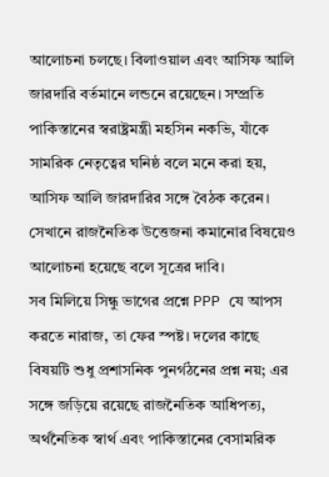আলোচনা চলছে। বিলাওয়াল এবং আসিফ আলি জারদারি বর্তমানে লন্ডনে রয়েছেন। সম্প্রতি পাকিস্তানের স্বরাষ্ট্রমন্ত্রী মহসিন নকভি, যাঁকে সামরিক নেতৃত্বের ঘনিষ্ঠ বলে মনে করা হয়, আসিফ আলি জারদারির সঙ্গে বৈঠক করেন। সেখানে রাজনৈতিক উত্তেজনা কমানোর বিষয়েও আলোচনা হয়েছে বলে সূত্রের দাবি।
সব মিলিয়ে সিন্ধু ভাগের প্রশ্নে PPP যে আপস করতে নারাজ, তা ফের স্পষ্ট। দলের কাছে বিষয়টি শুধু প্রশাসনিক পুনর্গঠনের প্রশ্ন নয়; এর সঙ্গে জড়িয়ে রয়েছে রাজনৈতিক আধিপত্য, অর্থনৈতিক স্বার্থ এবং পাকিস্তানের বেসামরিক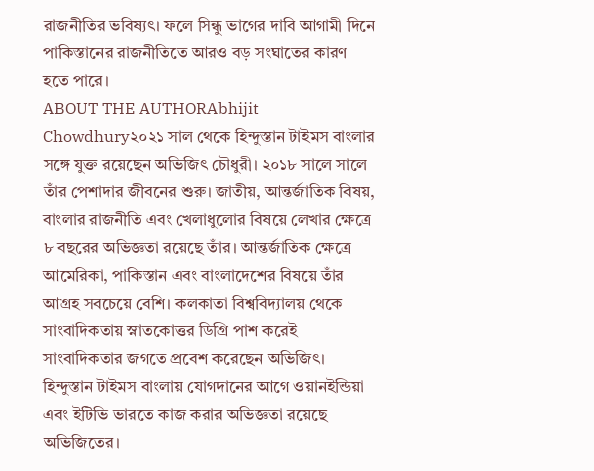রাজনীতির ভবিষ্যৎ। ফলে সিন্ধু ভাগের দাবি আগামী দিনে পাকিস্তানের রাজনীতিতে আরও বড় সংঘাতের কারণ হতে পারে।
ABOUT THE AUTHORAbhijit Chowdhury২০২১ সাল থেকে হিন্দুস্তান টাইমস বাংলার সঙ্গে যুক্ত রয়েছেন অভিজিৎ চৌধুরী। ২০১৮ সালে সালে তাঁর পেশাদার জীবনের শুরু। জাতীয়, আন্তর্জাতিক বিষয়, বাংলার রাজনীতি এবং খেলাধুলোর বিষয়ে লেখার ক্ষেত্রে ৮ বছরের অভিজ্ঞতা রয়েছে তাঁর। আন্তর্জাতিক ক্ষেত্রে আমেরিকা, পাকিস্তান এবং বাংলাদেশের বিষয়ে তাঁর আগ্রহ সবচেয়ে বেশি। কলকাতা বিশ্ববিদ্যালয় থেকে সাংবাদিকতায় স্নাতকোত্তর ডিগ্রি পাশ করেই সাংবাদিকতার জগতে প্রবেশ করেছেন অভিজিৎ। হিন্দুস্তান টাইমস বাংলায় যোগদানের আগে ওয়ানইন্ডিয়া এবং ইটিভি ভারতে কাজ করার অভিজ্ঞতা রয়েছে অভিজিতের।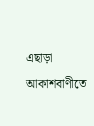এছাড়া আকাশবাণীতে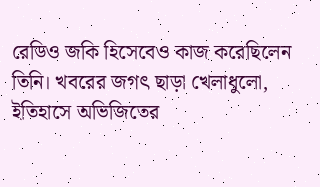রেডিও জকি হিসেবেও কাজ করেছিলেন তিনি। খবরের জগৎ ছাড়া খেলাধুলো, ইতিহাসে অভিজিতের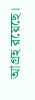আগ্রহ রয়েছে।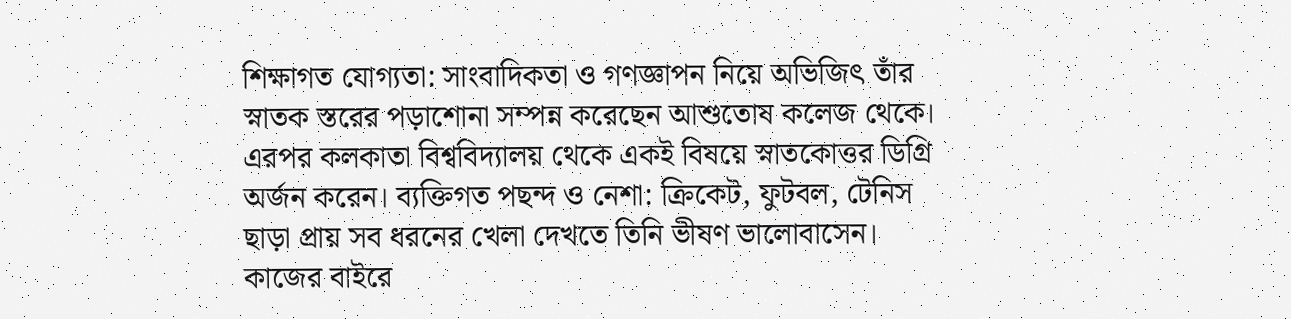শিক্ষাগত যোগ্যতা: সাংবাদিকতা ও গণজ্ঞাপন নিয়ে অভিজিৎ তাঁর স্নাতক স্তরের পড়াশোনা সম্পন্ন করেছেন আশুতোষ কলেজ থেকে। এরপর কলকাতা বিশ্ববিদ্যালয় থেকে একই বিষয়ে স্নাতকোত্তর ডিগ্রি অর্জন করেন। ব্যক্তিগত পছন্দ ও নেশা: ক্রিকেট, ফুটবল, টেনিস ছাড়া প্রায় সব ধরনের খেলা দেখতে তিনি ভীষণ ভালোবাসেন। কাজের বাইরে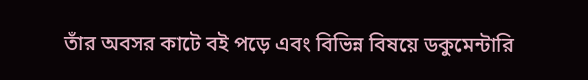তাঁর অবসর কাটে বই পড়ে এবং বিভিন্ন বিষয়ে ডকুমেন্টারি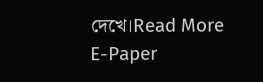দেখে।Read More
E-Paper